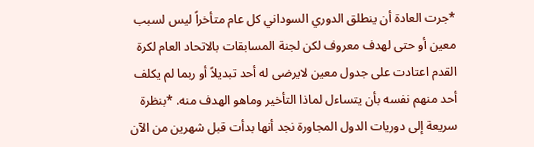*جرت العادة أن ينطلق الدوري السوداني كل عام متأخراً ليس لسبب معين أو حتى لهدف معروف لكن لجنة المسابقات بالاتحاد العام لكرة القدم اعتادت على جدول معين لايرضى له أحد تبديلاً أو ربما لم يكلف أحد منهم نفسه بأن يتساءل لماذا التأخير وماهو الهدف منه. *بنظرة سريعة إلى دوريات الدول المجاورة نجد أنها بدأت قبل شهرين من الآن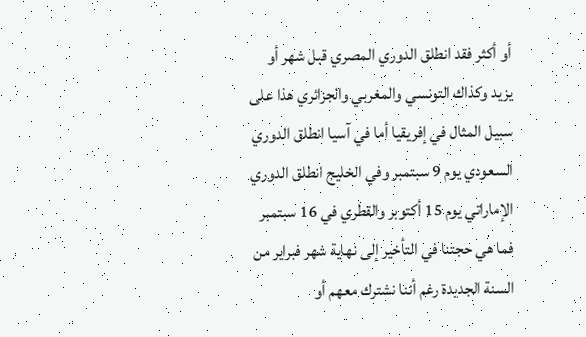أو أكثر فقد انطلق الدوري المصري قبل شهر أو يزيد وكذاك التونسي والمغربي والجزائري هذا على سبيل المثال في إفريقيا أما في آسيا انطلق الدوري السعودي يوم 9 سبتمبر وفي الخليج انطلق الدوري الإماراتي يوم 15 أكتوبر والقطري في 16 سبتمبر فما هي حجتنا في التأخير إلى نهاية شهر فبراير من السنة الجديدة رغم أننا نشترك معهم أو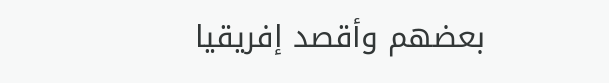بعضهم وأقصد إفريقيا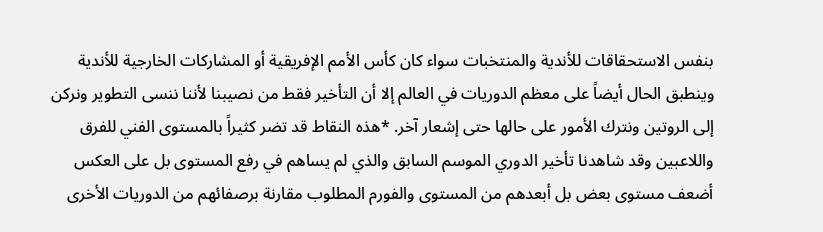بنفس الاستحقاقات للأندية والمنتخبات سواء كان كأس الأمم الإفريقية أو المشاركات الخارجية للأندية وينطبق الحال أيضاً على معظم الدوريات في العالم إلا أن التأخير فقط من نصيبنا لأننا ننسى التطوير ونركن إلى الروتين ونترك الأمور على حالها حتى إشعار آخر. *هذه النقاط قد تضر كثيراً بالمستوى الفني للفرق واللاعبين وقد شاهدنا تأخير الدوري الموسم السابق والذي لم يساهم في رفع المستوى بل على العكس أضعف مستوى بعض بل أبعدهم من المستوى والفورم المطلوب مقارنة برصفائهم من الدوريات الأخرى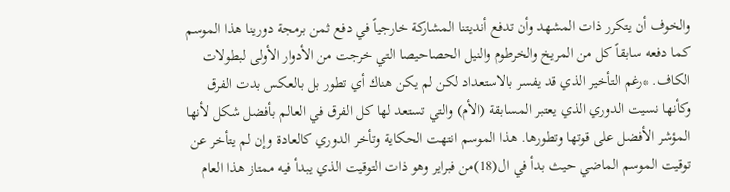والخوف أن يتكرر ذات المشهد وأن تدفع أنديتنا المشاركة خارجياً في دفع ثمن برمجة دورينا هذا الموسم كما دفعه سابقاً كل من المريخ والخرطوم والنيل الحصاحيصا التي خرجت من الأدوار الأولى لبطولات الكاف. *رغم التأخير الذي قد يفسر بالاستعداد لكن لم يكن هناك أي تطور بل بالعكس بدت الفرق وكأنها نسيت الدوري الذي يعتبر المسابقة (الأم) والتي تستعد لها كل الفرق في العالم بأفضل شكل لأنها المؤشر الأفضل على قوتها وتطورها. هذا الموسم انتهت الحكاية وتأخر الدوري كالعادة وإن لم يتأخر عن توقيت الموسم الماضي حيث بدأ في ال(18)من فبراير وهو ذات التوقيت الذي يبدأ فيه ممتاز هذا العام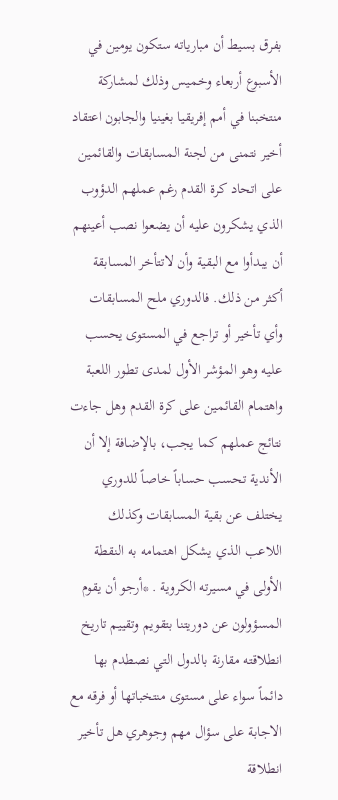بفرق بسيط أن مبارياته ستكون يومين في الأسبوع أربعاء وخميس وذلك لمشاركة منتخبنا في أمم إفريقيا بغينيا والجابون اعتقاد أخير نتمنى من لجنة المسابقات والقائمين على اتحاد كرة القدم رغم عملهم الدؤوب الذي يشكرون عليه أن يضعوا نصب أعينهم أن يبدأوا مع البقية وأن لاتتأخر المسابقة أكثر من ذلك. فالدوري ملح المسابقات وأي تأخير أو تراجع في المستوى يحسب عليه وهو المؤشر الأول لمدى تطور اللعبة واهتمام القائمين على كرة القدم وهل جاءت نتائج عملهم كما يجب، بالإضافة إلا أن الأندية تحسب حساباً خاصاً للدوري يختلف عن بقية المسابقات وكذلك اللاعب الذي يشكل اهتمامه به النقطة الأولى في مسيرته الكروية . *أرجو أن يقوم المسؤولون عن دوريتنا بتقويم وتقييم تاريخ انطلاقته مقارنة بالدول التي نصطدم بها دائماً سواء على مستوى منتخباتها أو فرقه مع الاجابة على سؤال مهم وجوهري هل تأخير انطلاقة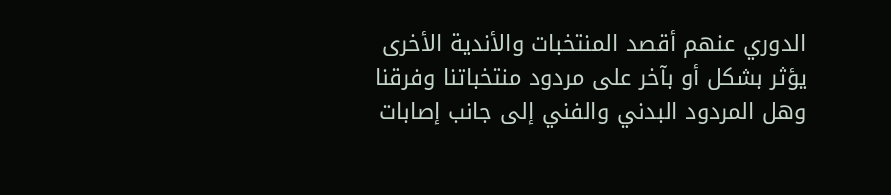الدوري عنهم أقصد المنتخبات والأندية الأخرى يؤثر بشكل أو بآخر على مردود منتخباتنا وفرقنا وهل المردود البدني والفني إلى جانب إصابات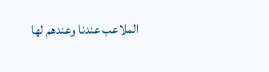الملاعب عندنا وعندهم لها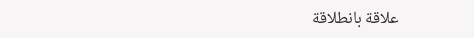علاقة بانطلاقة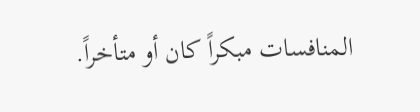المنافسات مبكراً كان أو متأخراً.